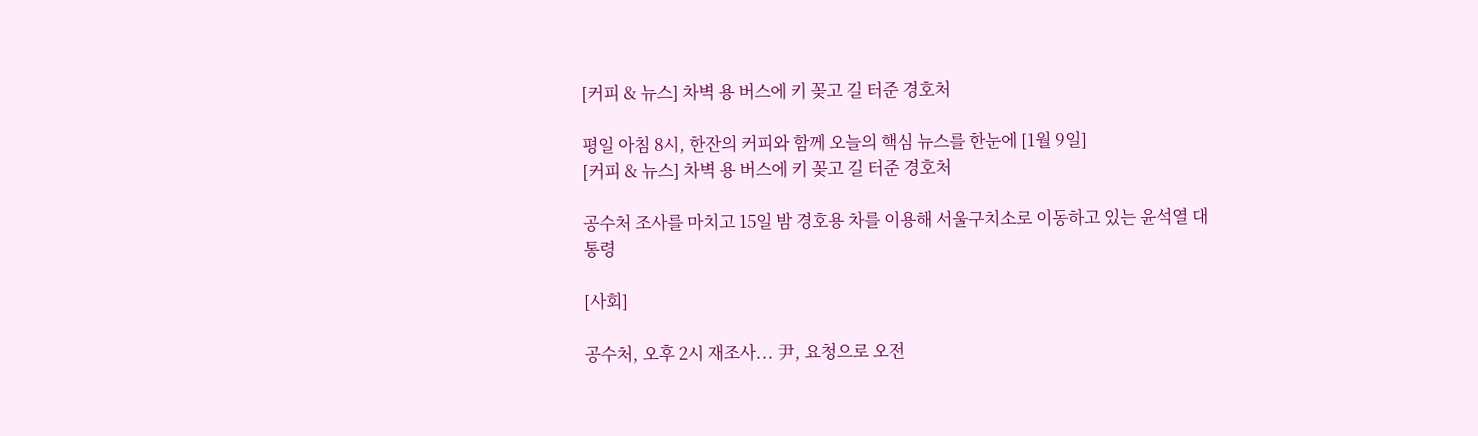[커피 & 뉴스] 차벽 용 버스에 키 꽂고 길 터준 경호처

평일 아침 8시, 한잔의 커피와 함께 오늘의 핵심 뉴스를 한눈에 [1월 9일]
[커피 & 뉴스] 차벽 용 버스에 키 꽂고 길 터준 경호처

공수처 조사를 마치고 15일 밤 경호용 차를 이용해 서울구치소로 이동하고 있는 윤석열 대통령

[사회]

공수처, 오후 2시 재조사... 尹, 요청으로 오전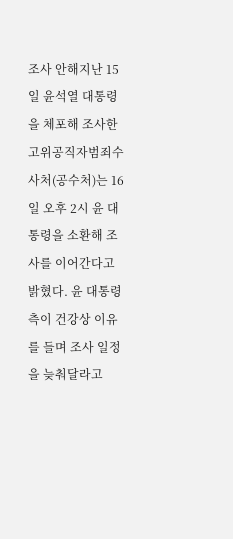조사 안해지난 15일 윤석열 대통령을 체포해 조사한 고위공직자범죄수사처(공수처)는 16일 오후 2시 윤 대통령을 소환해 조사를 이어간다고 밝혔다. 윤 대통령 측이 건강상 이유를 들며 조사 일정을 늦춰달라고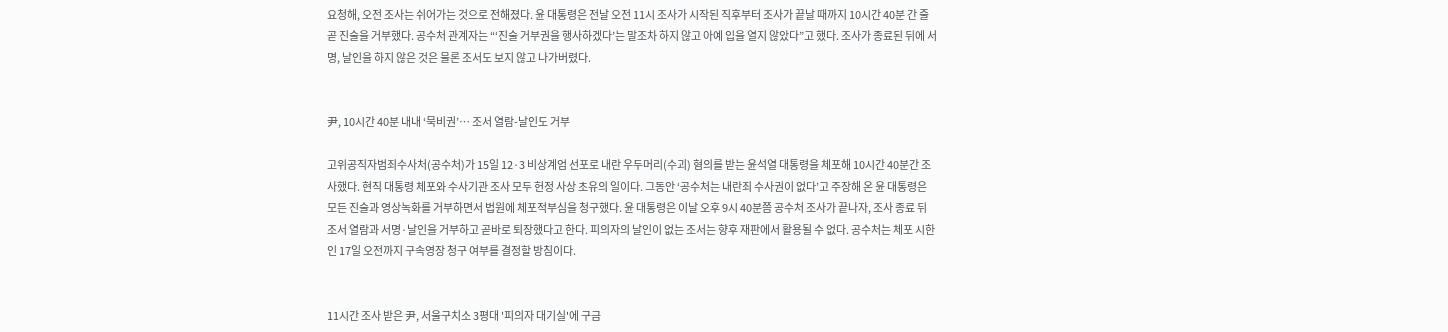요청해, 오전 조사는 쉬어가는 것으로 전해졌다. 윤 대통령은 전날 오전 11시 조사가 시작된 직후부터 조사가 끝날 때까지 10시간 40분 간 줄곧 진술을 거부했다. 공수처 관계자는 “‘진술 거부권을 행사하겠다’는 말조차 하지 않고 아예 입을 열지 않았다”고 했다. 조사가 종료된 뒤에 서명, 날인을 하지 않은 것은 물론 조서도 보지 않고 나가버렸다.


尹, 10시간 40분 내내 ‘묵비권’… 조서 열람-날인도 거부

고위공직자범죄수사처(공수처)가 15일 12·3 비상계엄 선포로 내란 우두머리(수괴) 혐의를 받는 윤석열 대통령을 체포해 10시간 40분간 조사했다. 현직 대통령 체포와 수사기관 조사 모두 헌정 사상 초유의 일이다. 그동안 ‘공수처는 내란죄 수사권이 없다’고 주장해 온 윤 대통령은 모든 진술과 영상녹화를 거부하면서 법원에 체포적부심을 청구했다. 윤 대통령은 이날 오후 9시 40분쯤 공수처 조사가 끝나자, 조사 종료 뒤 조서 열람과 서명·날인을 거부하고 곧바로 퇴장했다고 한다. 피의자의 날인이 없는 조서는 향후 재판에서 활용될 수 없다. 공수처는 체포 시한인 17일 오전까지 구속영장 청구 여부를 결정할 방침이다.


11시간 조사 받은 尹, 서울구치소 3평대 '피의자 대기실'에 구금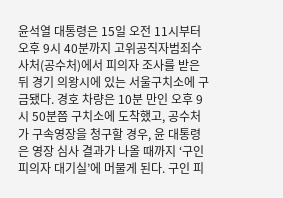윤석열 대통령은 15일 오전 11시부터 오후 9시 40분까지 고위공직자범죄수사처(공수처)에서 피의자 조사를 받은 뒤 경기 의왕시에 있는 서울구치소에 구금됐다. 경호 차량은 10분 만인 오후 9시 50분쯤 구치소에 도착했고, 공수처가 구속영장을 청구할 경우, 윤 대통령은 영장 심사 결과가 나올 때까지 ‘구인 피의자 대기실’에 머물게 된다. 구인 피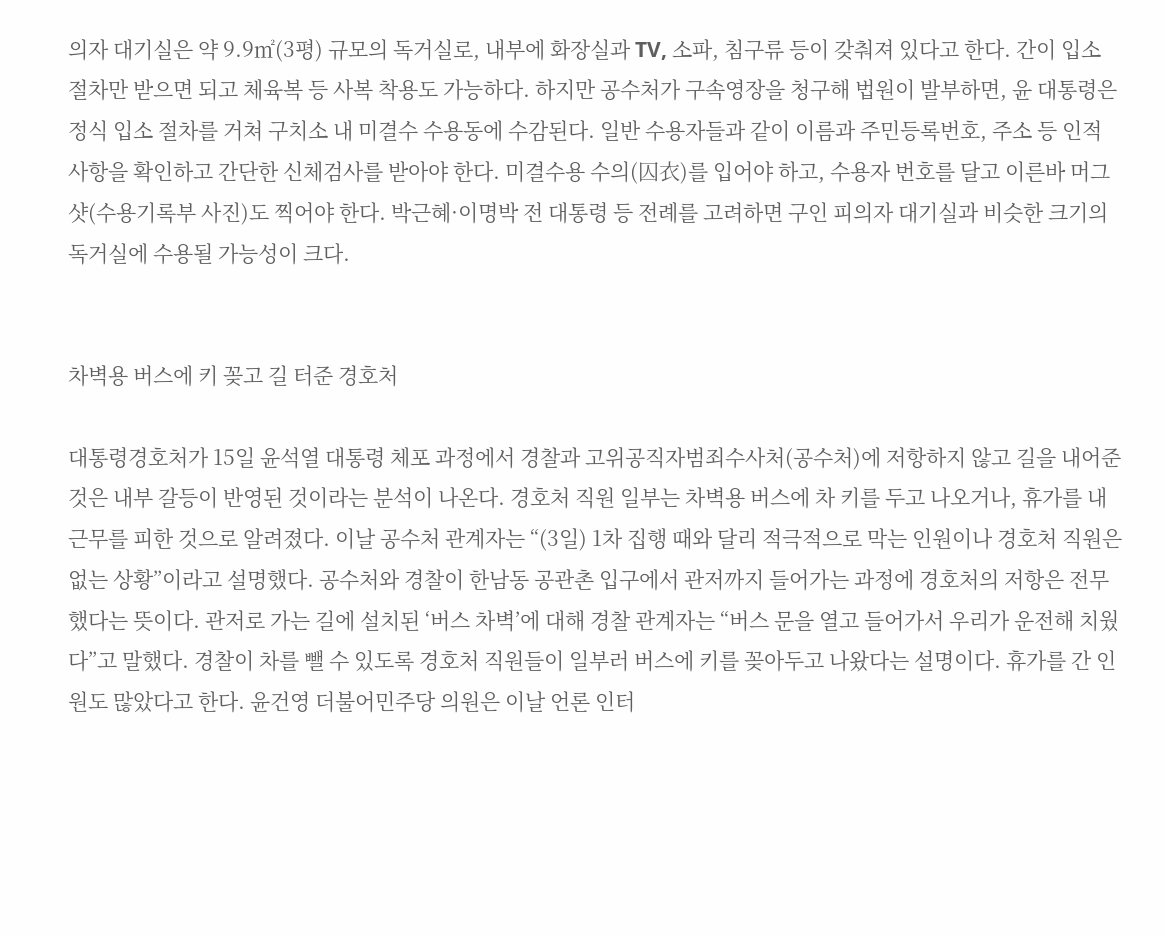의자 대기실은 약 9.9㎡(3평) 규모의 독거실로, 내부에 화장실과 TV, 소파, 침구류 등이 갖춰져 있다고 한다. 간이 입소 절차만 받으면 되고 체육복 등 사복 착용도 가능하다. 하지만 공수처가 구속영장을 청구해 법원이 발부하면, 윤 대통령은 정식 입소 절차를 거쳐 구치소 내 미결수 수용동에 수감된다. 일반 수용자들과 같이 이름과 주민등록번호, 주소 등 인적 사항을 확인하고 간단한 신체검사를 받아야 한다. 미결수용 수의(囚衣)를 입어야 하고, 수용자 번호를 달고 이른바 머그샷(수용기록부 사진)도 찍어야 한다. 박근혜·이명박 전 대통령 등 전례를 고려하면 구인 피의자 대기실과 비슷한 크기의 독거실에 수용될 가능성이 크다.


차벽용 버스에 키 꽂고 길 터준 경호처

대통령경호처가 15일 윤석열 대통령 체포 과정에서 경찰과 고위공직자범죄수사처(공수처)에 저항하지 않고 길을 내어준 것은 내부 갈등이 반영된 것이라는 분석이 나온다. 경호처 직원 일부는 차벽용 버스에 차 키를 두고 나오거나, 휴가를 내 근무를 피한 것으로 알려졌다. 이날 공수처 관계자는 “(3일) 1차 집행 때와 달리 적극적으로 막는 인원이나 경호처 직원은 없는 상황”이라고 설명했다. 공수처와 경찰이 한남동 공관촌 입구에서 관저까지 들어가는 과정에 경호처의 저항은 전무했다는 뜻이다. 관저로 가는 길에 설치된 ‘버스 차벽’에 대해 경찰 관계자는 “버스 문을 열고 들어가서 우리가 운전해 치웠다”고 말했다. 경찰이 차를 뺄 수 있도록 경호처 직원들이 일부러 버스에 키를 꽂아두고 나왔다는 설명이다. 휴가를 간 인원도 많았다고 한다. 윤건영 더불어민주당 의원은 이날 언론 인터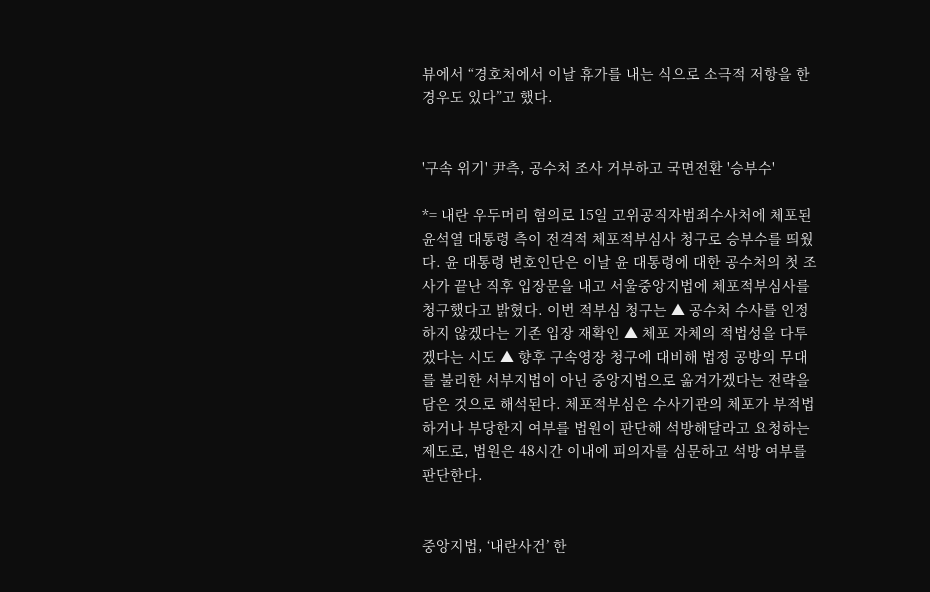뷰에서 “경호처에서 이날 휴가를 내는 식으로 소극적 저항을 한 경우도 있다”고 했다.


'구속 위기' 尹측, 공수처 조사 거부하고 국면전환 '승부수'

*= 내란 우두머리 혐의로 15일 고위공직자범죄수사처에 체포된 윤석열 대통령 측이 전격적 체포적부심사 청구로 승부수를 띄웠다. 윤 대통령 변호인단은 이날 윤 대통령에 대한 공수처의 첫 조사가 끝난 직후 입장문을 내고 서울중앙지법에 체포적부심사를 청구했다고 밝혔다. 이번 적부심 청구는 ▲ 공수처 수사를 인정하지 않겠다는 기존 입장 재확인 ▲ 체포 자체의 적법성을 다투겠다는 시도 ▲ 향후 구속영장 청구에 대비해 법정 공방의 무대를 불리한 서부지법이 아닌 중앙지법으로 옮겨가겠다는 전략을 담은 것으로 해석된다. 체포적부심은 수사기관의 체포가 부적법하거나 부당한지 여부를 법원이 판단해 석방해달라고 요청하는 제도로, 법원은 48시간 이내에 피의자를 심문하고 석방 여부를 판단한다.


중앙지법, ‘내란사건’ 한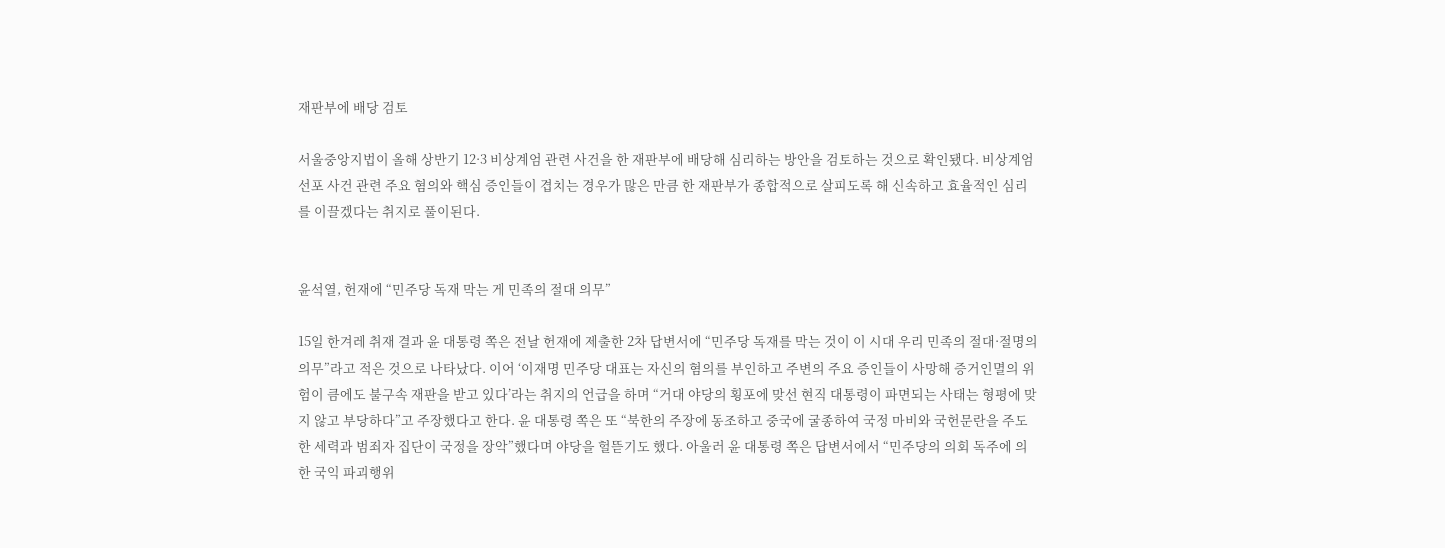재판부에 배당 검토

서울중앙지법이 올해 상반기 12·3 비상계엄 관련 사건을 한 재판부에 배당해 심리하는 방안을 검토하는 것으로 확인됐다. 비상계엄 선포 사건 관련 주요 혐의와 핵심 증인들이 겹치는 경우가 많은 만큼 한 재판부가 종합적으로 살피도록 해 신속하고 효율적인 심리를 이끌겠다는 취지로 풀이된다.


윤석열, 헌재에 “민주당 독재 막는 게 민족의 절대 의무”

15일 한겨레 취재 결과 윤 대통령 쪽은 전날 헌재에 제출한 2차 답변서에 “민주당 독재를 막는 것이 이 시대 우리 민족의 절대·절명의 의무”라고 적은 것으로 나타났다. 이어 ‘이재명 민주당 대표는 자신의 혐의를 부인하고 주변의 주요 증인들이 사망해 증거인멸의 위험이 큼에도 불구속 재판을 받고 있다’라는 취지의 언급을 하며 “거대 야당의 횡포에 맞선 현직 대통령이 파면되는 사태는 형평에 맞지 않고 부당하다”고 주장했다고 한다. 윤 대통령 쪽은 또 “북한의 주장에 동조하고 중국에 굴종하여 국정 마비와 국헌문란을 주도한 세력과 범죄자 집단이 국정을 장악”했다며 야당을 헐뜯기도 했다. 아울러 윤 대통령 쪽은 답변서에서 “민주당의 의회 독주에 의한 국익 파괴행위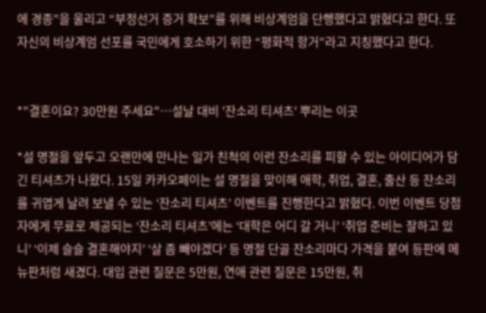에 경종”을 울리고 “부정선거 증거 확보”를 위해 비상계엄을 단행했다고 밝혔다고 한다. 또 자신의 비상계엄 선포를 국민에게 호소하기 위한 “평화적 항거”라고 지칭했다고 한다.


*"결혼이요? 30만원 주세요"…설날 대비 '잔소리 티셔츠' 뿌리는 이곳

*설 명절을 앞두고 오랜만에 만나는 일가 친척의 이런 잔소리를 피할 수 있는 아이디어가 담긴 티셔츠가 나왔다. 15일 카카오페이는 설 명절을 맞이해 애학, 취업, 결혼, 출산 등 잔소리를 귀엽게 날려 보낼 수 있는 ‘잔소리 티셔츠’ 이벤트를 진행한다고 밝혔다. 이번 이벤트 당첨자에게 무료로 제공되는 ‘잔소리 티셔츠’에는 ‘대학은 어디 갈 거니’ ‘취업 준비는 잘하고 있니’ ‘이제 슬슬 결혼해야지’ ‘살 좀 빼야겠다’ 등 명절 단골 잔소리마다 가격을 붙여 등판에 메뉴판처럼 새겼다. 대입 관련 질문은 5만원, 연애 관련 질문은 15만원, 취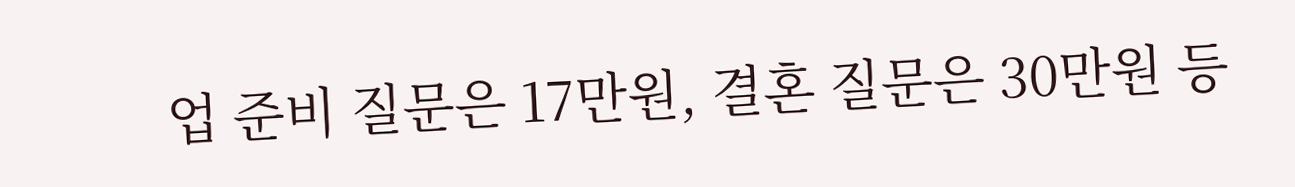업 준비 질문은 17만원, 결혼 질문은 30만원 등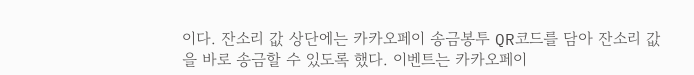이다. 잔소리 값 상단에는 카카오페이 송금봉투 QR코드를 담아 잔소리 값을 바로 송금할 수 있도록 했다. 이벤트는 카카오페이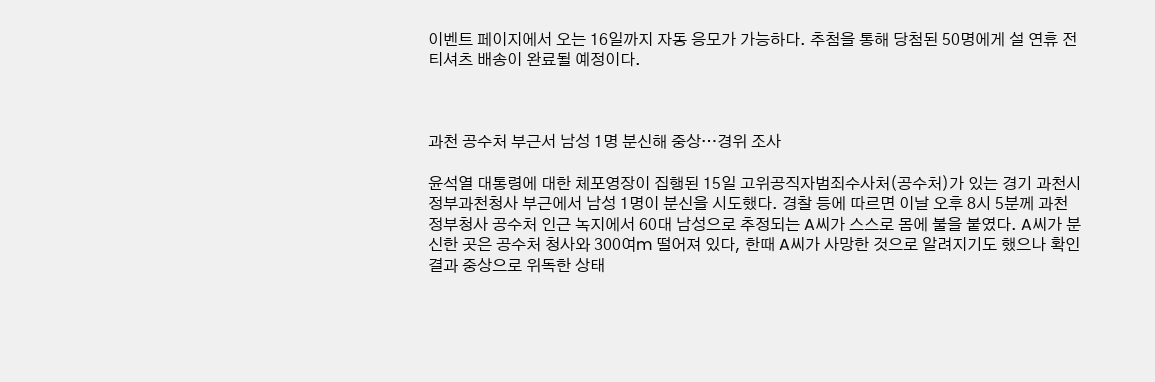이벤트 페이지에서 오는 16일까지 자동 응모가 가능하다. 추첨을 통해 당첨된 50명에게 설 연휴 전 티셔츠 배송이 완료될 예정이다.



과천 공수처 부근서 남성 1명 분신해 중상…경위 조사

윤석열 대통령에 대한 체포영장이 집행된 15일 고위공직자범죄수사처(공수처)가 있는 경기 과천시 정부과천청사 부근에서 남성 1명이 분신을 시도했다. 경찰 등에 따르면 이날 오후 8시 5분께 과천정부청사 공수처 인근 녹지에서 60대 남성으로 추정되는 A씨가 스스로 몸에 불을 붙였다. A씨가 분신한 곳은 공수처 청사와 300여m 떨어져 있다, 한때 A씨가 사망한 것으로 알려지기도 했으나 확인 결과 중상으로 위독한 상태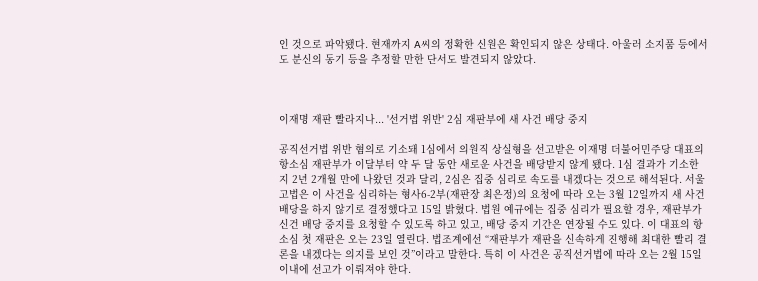인 것으로 파악됐다. 현재까지 A씨의 정확한 신원은 확인되지 않은 상태다. 아울러 소지품 등에서도 분신의 동기 등을 추정할 만한 단서도 발견되지 않았다.



이재명 재판 빨라지나... '선거법 위반' 2심 재판부에 새 사건 배당 중지

공직선거법 위반 혐의로 기소돼 1심에서 의원직 상실형을 선고받은 이재명 더불어민주당 대표의 항소심 재판부가 이달부터 약 두 달 동안 새로운 사건을 배당받지 않게 됐다. 1심 결과가 기소한 지 2년 2개월 만에 나왔던 것과 달리, 2심은 집중 심리로 속도를 내겠다는 것으로 해석된다. 서울고법은 이 사건을 심리하는 형사6-2부(재판장 최은정)의 요청에 따라 오는 3월 12일까지 새 사건 배당을 하지 않기로 결정했다고 15일 밝혔다. 법원 예규에는 집중 심리가 필요할 경우, 재판부가 신건 배당 중지를 요청할 수 있도록 하고 있고, 배당 중지 기간은 연장될 수도 있다. 이 대표의 항소심 첫 재판은 오는 23일 열린다. 법조계에선 “재판부가 재판을 신속하게 진행해 최대한 빨리 결론을 내겠다는 의지를 보인 것”이라고 말한다. 특히 이 사건은 공직선거법에 따라 오는 2월 15일 이내에 선고가 이뤄져야 한다.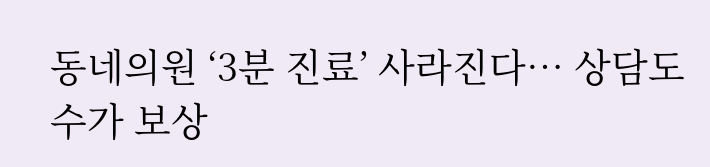동네의원 ‘3분 진료’ 사라진다… 상담도 수가 보상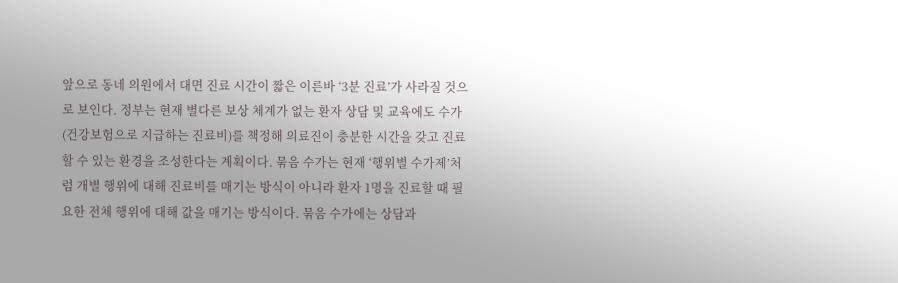앞으로 동네 의원에서 대면 진료 시간이 짧은 이른바 ‘3분 진료’가 사라질 것으로 보인다. 정부는 현재 별다른 보상 체계가 없는 환자 상담 및 교육에도 수가(건강보험으로 지급하는 진료비)를 책정해 의료진이 충분한 시간을 갖고 진료할 수 있는 환경을 조성한다는 계획이다. 묶음 수가는 현재 ‘행위별 수가제’처럼 개별 행위에 대해 진료비를 매기는 방식이 아니라 환자 1명을 진료할 때 필요한 전체 행위에 대해 값을 매기는 방식이다. 묶음 수가에는 상담과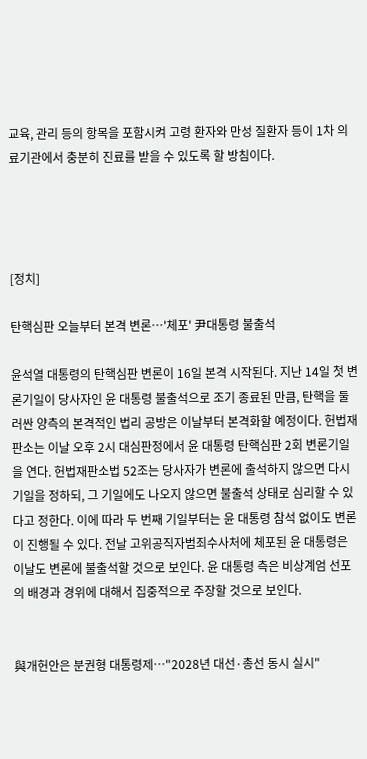교육, 관리 등의 항목을 포함시켜 고령 환자와 만성 질환자 등이 1차 의료기관에서 충분히 진료를 받을 수 있도록 할 방침이다.




[정치]

탄핵심판 오늘부터 본격 변론…'체포' 尹대통령 불출석

윤석열 대통령의 탄핵심판 변론이 16일 본격 시작된다. 지난 14일 첫 변론기일이 당사자인 윤 대통령 불출석으로 조기 종료된 만큼, 탄핵을 둘러싼 양측의 본격적인 법리 공방은 이날부터 본격화할 예정이다. 헌법재판소는 이날 오후 2시 대심판정에서 윤 대통령 탄핵심판 2회 변론기일을 연다. 헌법재판소법 52조는 당사자가 변론에 출석하지 않으면 다시 기일을 정하되, 그 기일에도 나오지 않으면 불출석 상태로 심리할 수 있다고 정한다. 이에 따라 두 번째 기일부터는 윤 대통령 참석 없이도 변론이 진행될 수 있다. 전날 고위공직자범죄수사처에 체포된 윤 대통령은 이날도 변론에 불출석할 것으로 보인다. 윤 대통령 측은 비상계엄 선포의 배경과 경위에 대해서 집중적으로 주장할 것으로 보인다.


與개헌안은 분권형 대통령제…"2028년 대선·총선 동시 실시"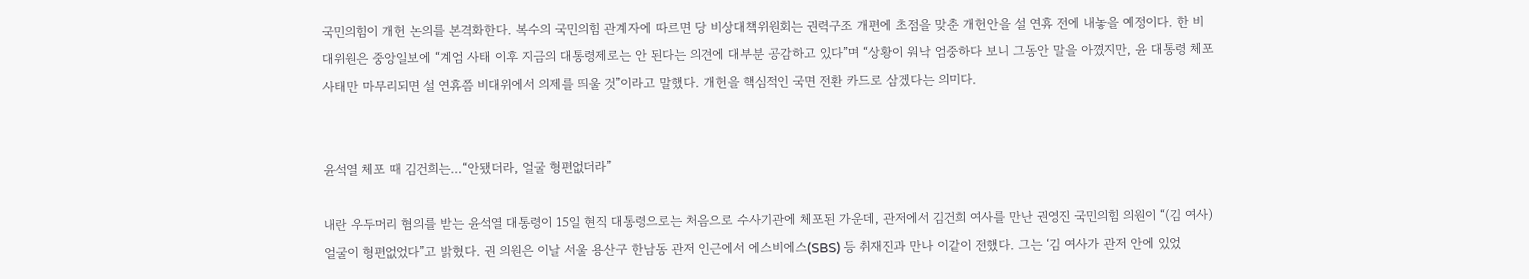국민의힘이 개헌 논의를 본격화한다. 복수의 국민의힘 관계자에 따르면 당 비상대책위원회는 권력구조 개편에 초점을 맞춘 개헌안을 설 연휴 전에 내놓을 예정이다. 한 비대위원은 중앙일보에 “계엄 사태 이후 지금의 대통령제로는 안 된다는 의견에 대부분 공감하고 있다”며 “상황이 워낙 엄중하다 보니 그동안 말을 아꼈지만, 윤 대통령 체포 사태만 마무리되면 설 연휴쯤 비대위에서 의제를 띄울 것”이라고 말했다. 개헌을 핵심적인 국면 전환 카드로 삼겠다는 의미다.


윤석열 체포 때 김건희는…“안됐더라, 얼굴 형편없더라”

내란 우두머리 혐의를 받는 윤석열 대통령이 15일 현직 대통령으로는 처음으로 수사기관에 체포된 가운데, 관저에서 김건희 여사를 만난 권영진 국민의힘 의원이 “(김 여사) 얼굴이 형편없었다”고 밝혔다. 권 의원은 이날 서울 용산구 한남동 관저 인근에서 에스비에스(SBS) 등 취재진과 만나 이같이 전했다. 그는 ‘김 여사가 관저 안에 있었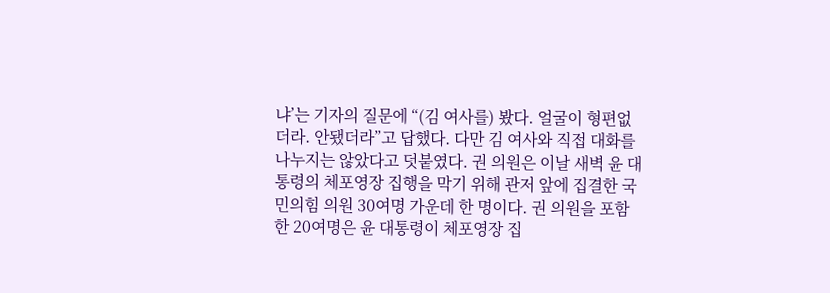냐’는 기자의 질문에 “(김 여사를) 봤다. 얼굴이 형편없더라. 안됐더라”고 답했다. 다만 김 여사와 직접 대화를 나누지는 않았다고 덧붙였다. 권 의원은 이날 새벽 윤 대통령의 체포영장 집행을 막기 위해 관저 앞에 집결한 국민의힘 의원 30여명 가운데 한 명이다. 권 의원을 포함한 20여명은 윤 대통령이 체포영장 집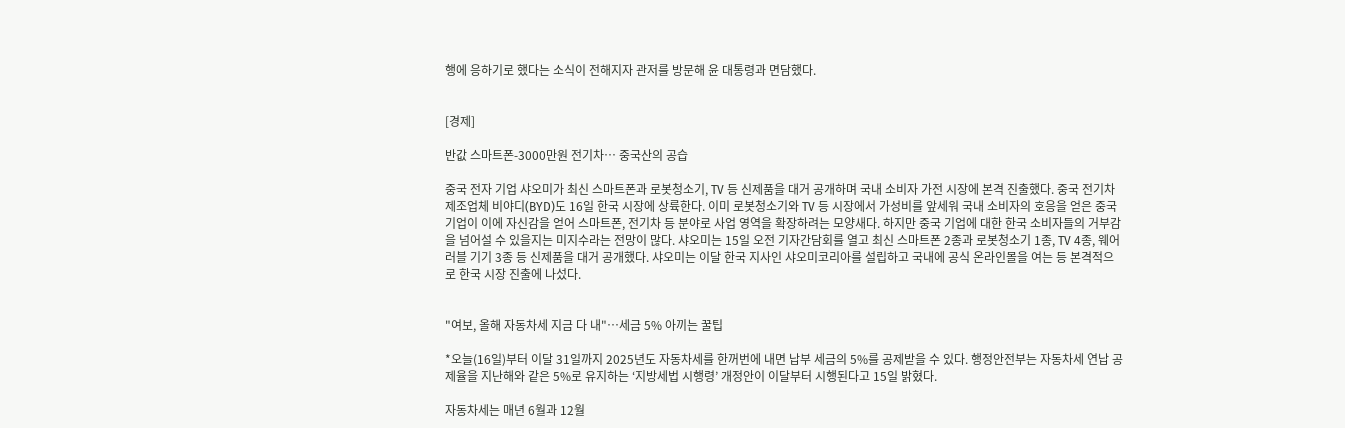행에 응하기로 했다는 소식이 전해지자 관저를 방문해 윤 대통령과 면담했다.


[경제]

반값 스마트폰-3000만원 전기차… 중국산의 공습

중국 전자 기업 샤오미가 최신 스마트폰과 로봇청소기, TV 등 신제품을 대거 공개하며 국내 소비자 가전 시장에 본격 진출했다. 중국 전기차 제조업체 비야디(BYD)도 16일 한국 시장에 상륙한다. 이미 로봇청소기와 TV 등 시장에서 가성비를 앞세워 국내 소비자의 호응을 얻은 중국 기업이 이에 자신감을 얻어 스마트폰, 전기차 등 분야로 사업 영역을 확장하려는 모양새다. 하지만 중국 기업에 대한 한국 소비자들의 거부감을 넘어설 수 있을지는 미지수라는 전망이 많다. 샤오미는 15일 오전 기자간담회를 열고 최신 스마트폰 2종과 로봇청소기 1종, TV 4종, 웨어러블 기기 3종 등 신제품을 대거 공개했다. 샤오미는 이달 한국 지사인 샤오미코리아를 설립하고 국내에 공식 온라인몰을 여는 등 본격적으로 한국 시장 진출에 나섰다.


"여보, 올해 자동차세 지금 다 내"…세금 5% 아끼는 꿀팁

*오늘(16일)부터 이달 31일까지 2025년도 자동차세를 한꺼번에 내면 납부 세금의 5%를 공제받을 수 있다. 행정안전부는 자동차세 연납 공제율을 지난해와 같은 5%로 유지하는 ‘지방세법 시행령’ 개정안이 이달부터 시행된다고 15일 밝혔다.

자동차세는 매년 6월과 12월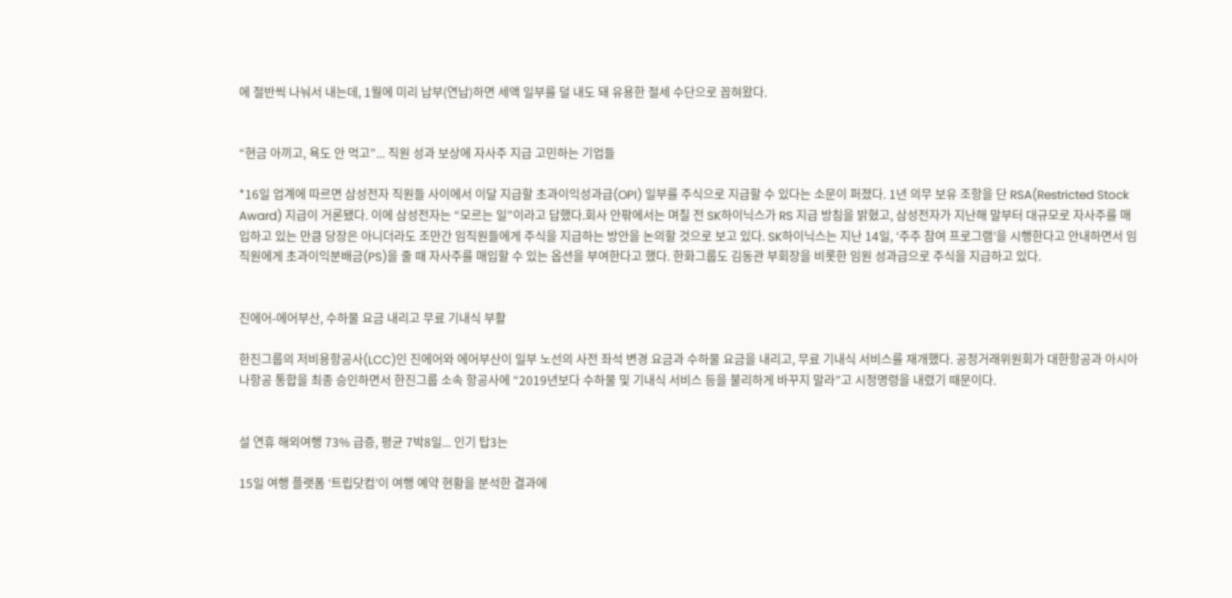에 절반씩 나눠서 내는데, 1월에 미리 납부(연납)하면 세액 일부를 덜 내도 돼 유용한 절세 수단으로 꼽혀왔다.


“현금 아끼고, 욕도 안 먹고”... 직원 성과 보상에 자사주 지급 고민하는 기업들

*16일 업계에 따르면 삼성전자 직원들 사이에서 이달 지급할 초과이익성과급(OPI) 일부를 주식으로 지급할 수 있다는 소문이 퍼졌다. 1년 의무 보유 조항을 단 RSA(Restricted Stock Award) 지급이 거론됐다. 이에 삼성전자는 “모르는 일”이라고 답했다.회사 안팎에서는 며칠 전 SK하이닉스가 RS 지급 방침을 밝혔고, 삼성전자가 지난해 말부터 대규모로 자사주를 매입하고 있는 만큼 당장은 아니더라도 조만간 임직원들에게 주식을 지급하는 방안을 논의할 것으로 보고 있다. SK하이닉스는 지난 14일, ‘주주 참여 프로그램’을 시행한다고 안내하면서 임직원에게 초과이익분배금(PS)을 줄 때 자사주를 매입할 수 있는 옵션을 부여한다고 했다. 한화그룹도 김동관 부회장을 비롯한 임원 성과급으로 주식을 지급하고 있다.


진에어-에어부산, 수하물 요금 내리고 무료 기내식 부활

한진그룹의 저비용항공사(LCC)인 진에어와 에어부산이 일부 노선의 사전 좌석 변경 요금과 수하물 요금을 내리고, 무료 기내식 서비스를 재개했다. 공정거래위원회가 대한항공과 아시아나항공 통합을 최종 승인하면서 한진그룹 소속 항공사에 “2019년보다 수하물 및 기내식 서비스 등을 불리하게 바꾸지 말라”고 시정명령을 내렸기 때문이다.


설 연휴 해외여행 73% 급증, 평균 7박8일... 인기 탑3는

15일 여행 플랫폼 ‘트립닷컴’이 여행 예약 현황을 분석한 결과에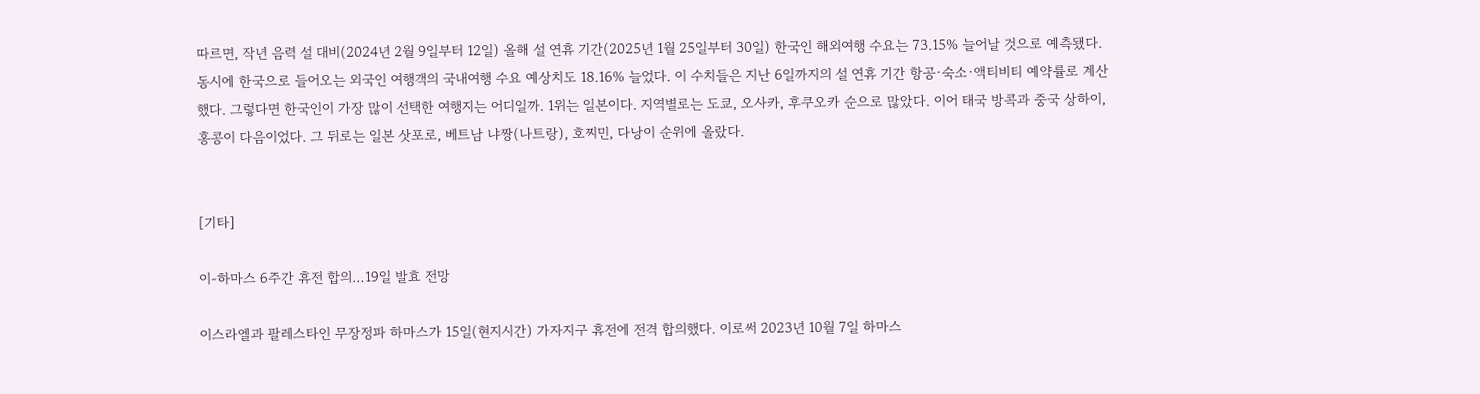따르면, 작년 음력 설 대비(2024년 2월 9일부터 12일) 올해 설 연휴 기간(2025년 1월 25일부터 30일) 한국인 해외여행 수요는 73.15% 늘어날 것으로 예측됐다. 동시에 한국으로 들어오는 외국인 여행객의 국내여행 수요 예상치도 18.16% 늘었다. 이 수치들은 지난 6일까지의 설 연휴 기간 항공·숙소·액티비티 예약률로 계산했다. 그렇다면 한국인이 가장 많이 선택한 여행지는 어디일까. 1위는 일본이다. 지역별로는 도쿄, 오사카, 후쿠오카 순으로 많았다. 이어 태국 방콕과 중국 상하이, 홍콩이 다음이었다. 그 뒤로는 일본 삿포로, 베트남 냐짱(나트랑), 호찌민, 다낭이 순위에 올랐다.


[기타]

이-하마스 6주간 휴전 합의…19일 발효 전망

이스라엘과 팔레스타인 무장정파 하마스가 15일(현지시간) 가자지구 휴전에 전격 합의했다. 이로써 2023년 10월 7일 하마스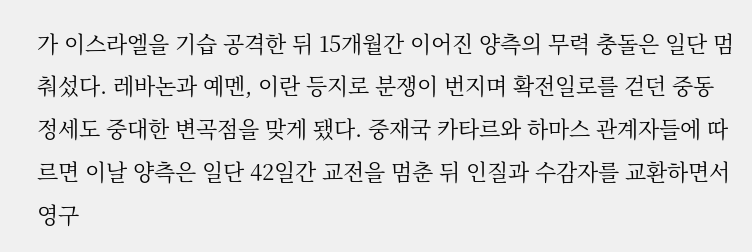가 이스라엘을 기습 공격한 뒤 15개월간 이어진 양측의 무력 충돌은 일단 멈춰섰다. 레바논과 예멘, 이란 등지로 분쟁이 번지며 확전일로를 걷던 중동 정세도 중대한 변곡점을 맞게 됐다. 중재국 카타르와 하마스 관계자들에 따르면 이날 양측은 일단 42일간 교전을 멈춘 뒤 인질과 수감자를 교환하면서 영구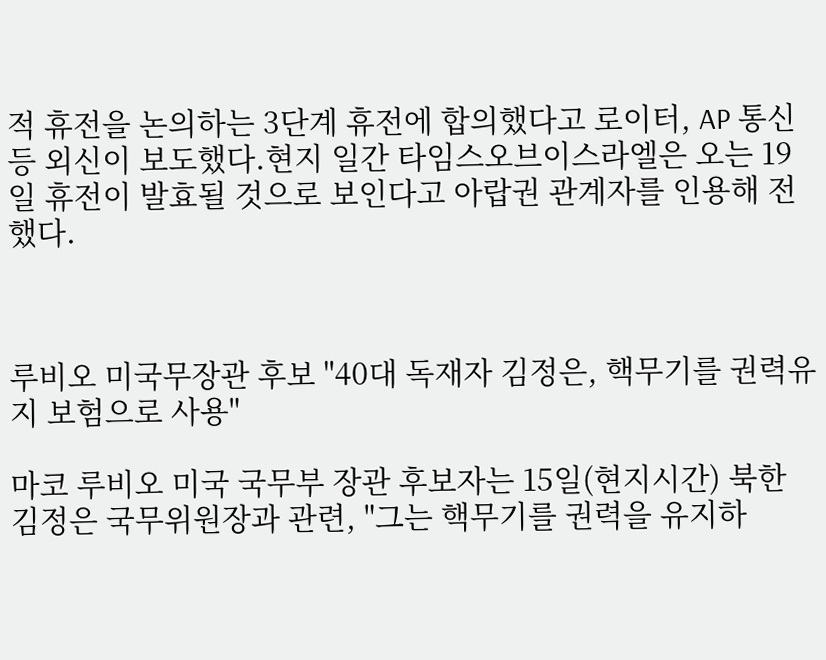적 휴전을 논의하는 3단계 휴전에 합의했다고 로이터, AP 통신 등 외신이 보도했다.현지 일간 타임스오브이스라엘은 오는 19일 휴전이 발효될 것으로 보인다고 아랍권 관계자를 인용해 전했다.



루비오 미국무장관 후보 "40대 독재자 김정은, 핵무기를 권력유지 보험으로 사용"

마코 루비오 미국 국무부 장관 후보자는 15일(현지시간) 북한 김정은 국무위원장과 관련, "그는 핵무기를 권력을 유지하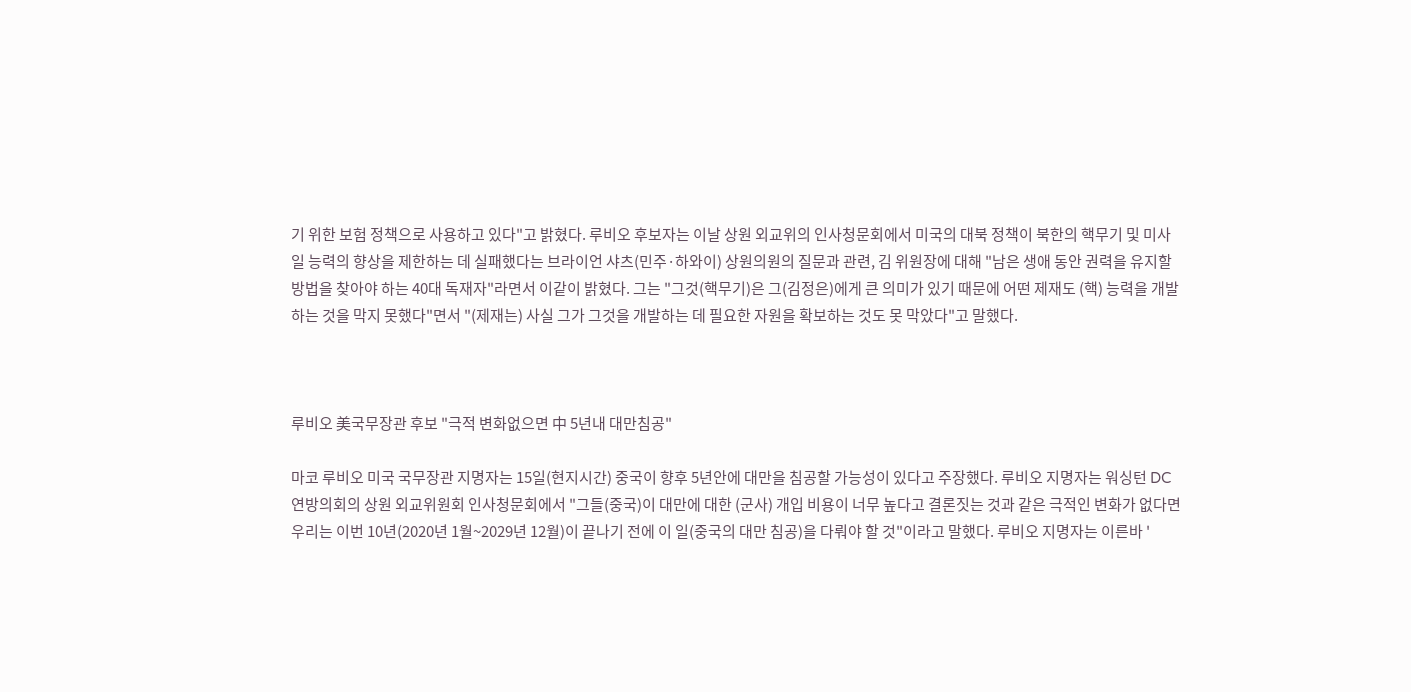기 위한 보험 정책으로 사용하고 있다"고 밝혔다. 루비오 후보자는 이날 상원 외교위의 인사청문회에서 미국의 대북 정책이 북한의 핵무기 및 미사일 능력의 향상을 제한하는 데 실패했다는 브라이언 샤츠(민주·하와이) 상원의원의 질문과 관련, 김 위원장에 대해 "남은 생애 동안 권력을 유지할 방법을 찾아야 하는 40대 독재자"라면서 이같이 밝혔다. 그는 "그것(핵무기)은 그(김정은)에게 큰 의미가 있기 때문에 어떤 제재도 (핵) 능력을 개발하는 것을 막지 못했다"면서 "(제재는) 사실 그가 그것을 개발하는 데 필요한 자원을 확보하는 것도 못 막았다"고 말했다.



루비오 美국무장관 후보 "극적 변화없으면 中 5년내 대만침공"

마코 루비오 미국 국무장관 지명자는 15일(현지시간) 중국이 향후 5년안에 대만을 침공할 가능성이 있다고 주장했다. 루비오 지명자는 워싱턴 DC 연방의회의 상원 외교위원회 인사청문회에서 "그들(중국)이 대만에 대한 (군사) 개입 비용이 너무 높다고 결론짓는 것과 같은 극적인 변화가 없다면 우리는 이번 10년(2020년 1월~2029년 12월)이 끝나기 전에 이 일(중국의 대만 침공)을 다뤄야 할 것"이라고 말했다. 루비오 지명자는 이른바 '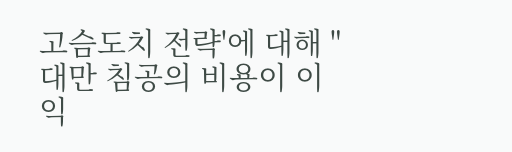고슴도치 전략'에 대해 "대만 침공의 비용이 이익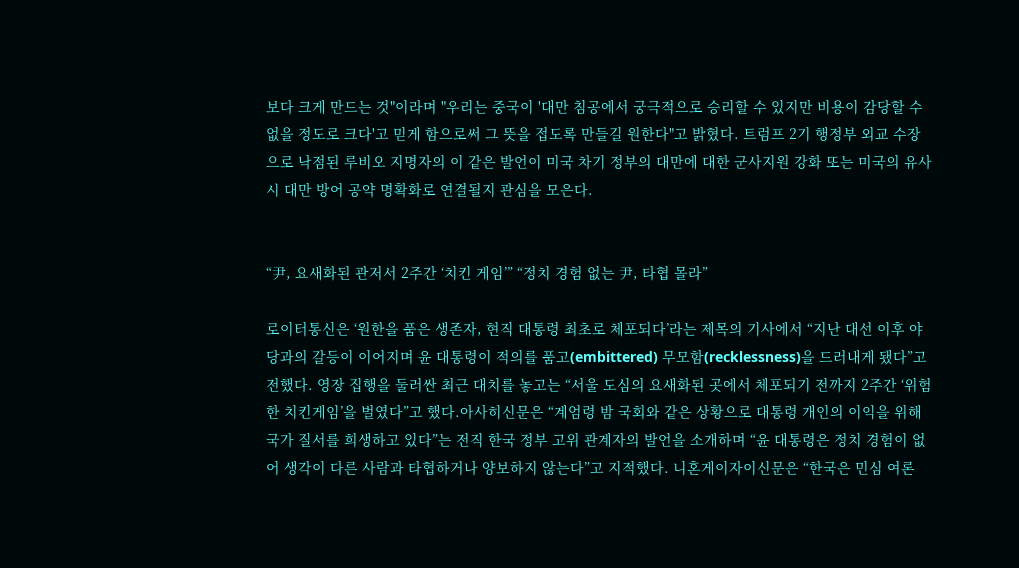보다 크게 만드는 것"이라며 "우리는 중국이 '대만 침공에서 궁극적으로 승리할 수 있지만 비용이 감당할 수 없을 정도로 크다'고 믿게 함으로써 그 뜻을 접도록 만들길 원한다"고 밝혔다. 트럼프 2기 행정부 외교 수장으로 낙점된 루비오 지명자의 이 같은 발언이 미국 차기 정부의 대만에 대한 군사지원 강화 또는 미국의 유사시 대만 방어 공약 명확화로 연결될지 관심을 모은다.


“尹, 요새화된 관저서 2주간 ‘치킨 게임’” “정치 경험 없는 尹, 타협 몰라”

로이터통신은 ‘원한을 품은 생존자, 현직 대통령 최초로 체포되다’라는 제목의 기사에서 “지난 대선 이후 야당과의 갈등이 이어지며 윤 대통령이 적의를 품고(embittered) 무모함(recklessness)을 드러내게 됐다”고 전했다. 영장 집행을 둘러싼 최근 대치를 놓고는 “서울 도심의 요새화된 곳에서 체포되기 전까지 2주간 ‘위험한 치킨게임’을 벌였다”고 했다.아사히신문은 “계엄령 밤 국회와 같은 상황으로 대통령 개인의 이익을 위해 국가 질서를 희생하고 있다”는 전직 한국 정부 고위 관계자의 발언을 소개하며 “윤 대통령은 정치 경험이 없어 생각이 다른 사람과 타협하거나 양보하지 않는다”고 지적했다. 니혼게이자이신문은 “한국은 민심 여론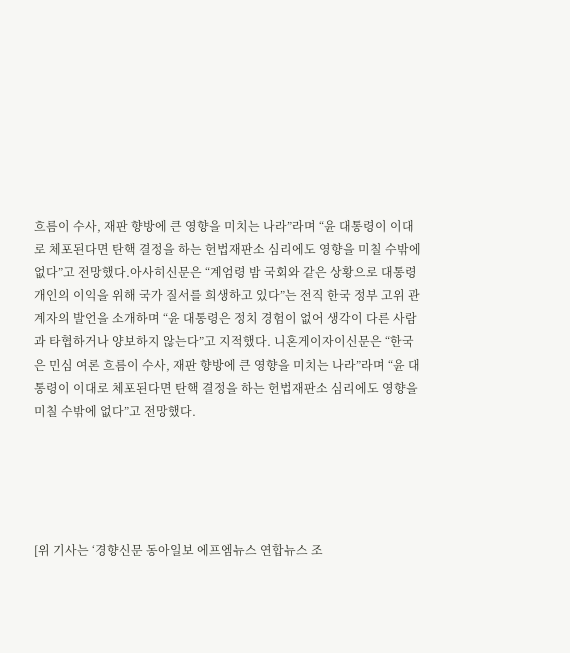흐름이 수사, 재판 향방에 큰 영향을 미치는 나라”라며 “윤 대통령이 이대로 체포된다면 탄핵 결정을 하는 헌법재판소 심리에도 영향을 미칠 수밖에 없다”고 전망했다.아사히신문은 “계엄령 밤 국회와 같은 상황으로 대통령 개인의 이익을 위해 국가 질서를 희생하고 있다”는 전직 한국 정부 고위 관계자의 발언을 소개하며 “윤 대통령은 정치 경험이 없어 생각이 다른 사람과 타협하거나 양보하지 않는다”고 지적했다. 니혼게이자이신문은 “한국은 민심 여론 흐름이 수사, 재판 향방에 큰 영향을 미치는 나라”라며 “윤 대통령이 이대로 체포된다면 탄핵 결정을 하는 헌법재판소 심리에도 영향을 미칠 수밖에 없다”고 전망했다.





[위 기사는 ‘경향신문 동아일보 에프엠뉴스 연합뉴스 조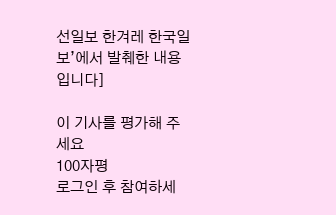선일보 한겨레 한국일보’에서 발췌한 내용입니다]

이 기사를 평가해 주세요
100자평
로그인 후 참여하세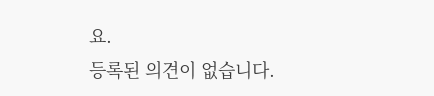요.
등록된 의견이 없습니다.